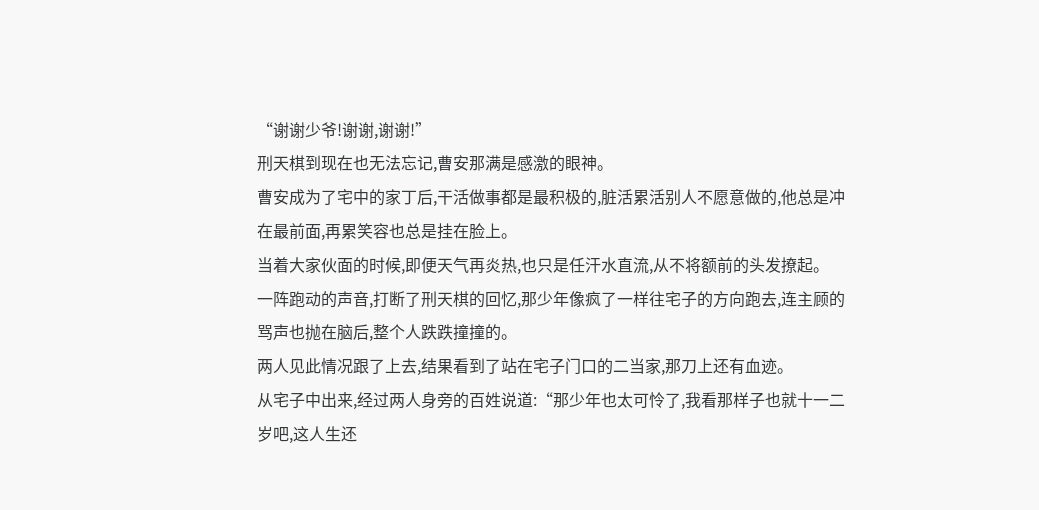“谢谢少爷!谢谢,谢谢!”
刑天棋到现在也无法忘记,曹安那满是感激的眼神。
曹安成为了宅中的家丁后,干活做事都是最积极的,脏活累活别人不愿意做的,他总是冲在最前面,再累笑容也总是挂在脸上。
当着大家伙面的时候,即便天气再炎热,也只是任汗水直流,从不将额前的头发撩起。
一阵跑动的声音,打断了刑天棋的回忆,那少年像疯了一样往宅子的方向跑去,连主顾的骂声也抛在脑后,整个人跌跌撞撞的。
两人见此情况跟了上去,结果看到了站在宅子门口的二当家,那刀上还有血迹。
从宅子中出来,经过两人身旁的百姓说道:“那少年也太可怜了,我看那样子也就十一二岁吧,这人生还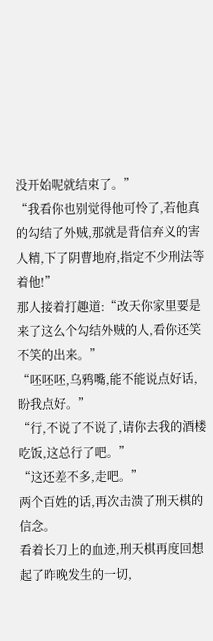没开始呢就结束了。”
“我看你也别觉得他可怜了,若他真的勾结了外贼,那就是背信弃义的害人精,下了阴曹地府,指定不少刑法等着他!”
那人接着打趣道:“改天你家里要是来了这么个勾结外贼的人,看你还笑不笑的出来。”
“呸呸呸,乌鸦嘴,能不能说点好话,盼我点好。”
“行,不说了不说了,请你去我的酒楼吃饭,这总行了吧。”
“这还差不多,走吧。”
两个百姓的话,再次击溃了刑天棋的信念。
看着长刀上的血迹,刑天棋再度回想起了昨晚发生的一切,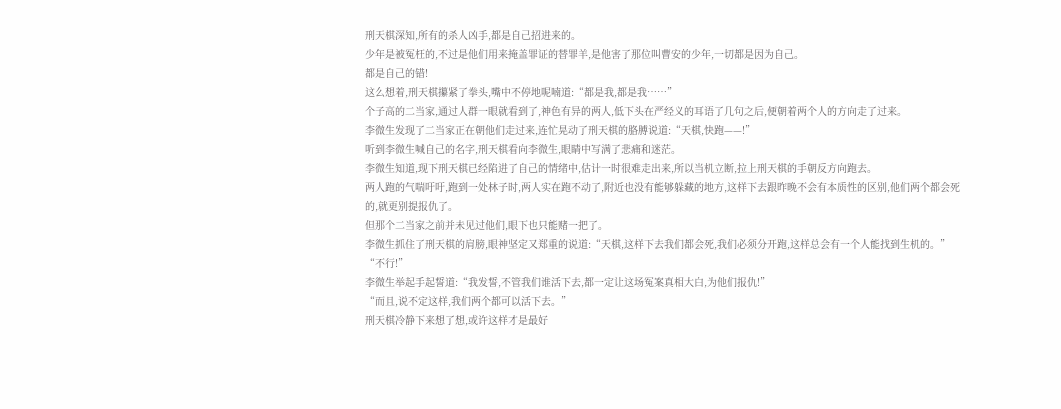刑天棋深知,所有的杀人凶手,都是自己招进来的。
少年是被冤枉的,不过是他们用来掩盖罪证的替罪羊,是他害了那位叫曹安的少年,一切都是因为自己。
都是自己的错!
这么想着,刑天棋攥紧了拳头,嘴中不停地呢喃道:“都是我,都是我……”
个子高的二当家,通过人群一眼就看到了,神色有异的两人,低下头在严经义的耳语了几句之后,便朝着两个人的方向走了过来。
李微生发现了二当家正在朝他们走过来,连忙晃动了刑天棋的胳膊说道:“天棋,快跑——!”
听到李微生喊自己的名字,刑天棋看向李微生,眼睛中写满了悲痛和迷茫。
李微生知道,现下刑天棋已经陷进了自己的情绪中,估计一时很难走出来,所以当机立断,拉上刑天棋的手朝反方向跑去。
两人跑的气喘吁吁,跑到一处林子时,两人实在跑不动了,附近也没有能够躲藏的地方,这样下去跟昨晚不会有本质性的区别,他们两个都会死的,就更别提报仇了。
但那个二当家之前并未见过他们,眼下也只能赌一把了。
李微生抓住了刑天棋的肩膀,眼神坚定又郑重的说道:“天棋,这样下去我们都会死,我们必须分开跑,这样总会有一个人能找到生机的。”
“不行!”
李微生举起手起誓道:“我发誓,不管我们谁活下去,都一定让这场冤案真相大白,为他们报仇!”
“而且,说不定这样,我们两个都可以活下去。”
刑天棋冷静下来想了想,或许这样才是最好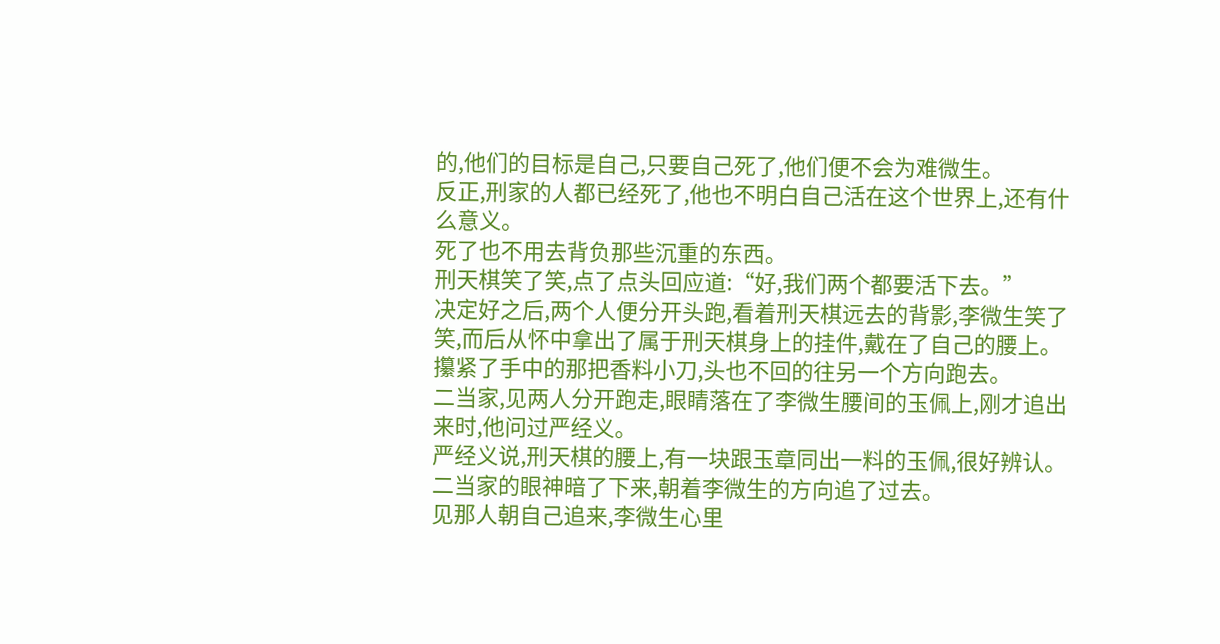的,他们的目标是自己,只要自己死了,他们便不会为难微生。
反正,刑家的人都已经死了,他也不明白自己活在这个世界上,还有什么意义。
死了也不用去背负那些沉重的东西。
刑天棋笑了笑,点了点头回应道:“好,我们两个都要活下去。”
决定好之后,两个人便分开头跑,看着刑天棋远去的背影,李微生笑了笑,而后从怀中拿出了属于刑天棋身上的挂件,戴在了自己的腰上。
攥紧了手中的那把香料小刀,头也不回的往另一个方向跑去。
二当家,见两人分开跑走,眼睛落在了李微生腰间的玉佩上,刚才追出来时,他问过严经义。
严经义说,刑天棋的腰上,有一块跟玉章同出一料的玉佩,很好辨认。
二当家的眼神暗了下来,朝着李微生的方向追了过去。
见那人朝自己追来,李微生心里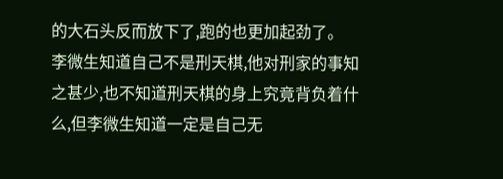的大石头反而放下了,跑的也更加起劲了。
李微生知道自己不是刑天棋,他对刑家的事知之甚少,也不知道刑天棋的身上究竟背负着什么,但李微生知道一定是自己无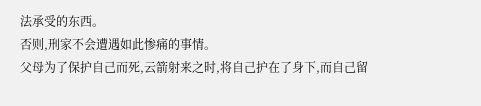法承受的东西。
否则,刑家不会遭遇如此惨痛的事情。
父母为了保护自己而死,云箭射来之时,将自己护在了身下,而自己留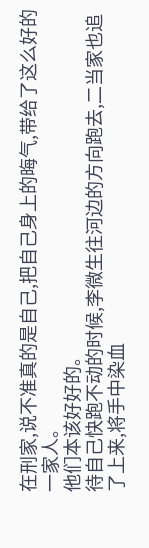在刑家,说不准真的是自己,把自己身上的晦气,带给了这么好的一家人。
他们本该好好的。
待自己快跑不动的时候,李微生往河边的方向跑去,二当家也追了上来,将手中染血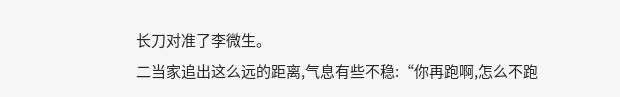长刀对准了李微生。
二当家追出这么远的距离,气息有些不稳:“你再跑啊,怎么不跑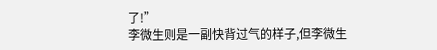了!”
李微生则是一副快背过气的样子,但李微生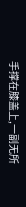手撑在膝盖上,一副无所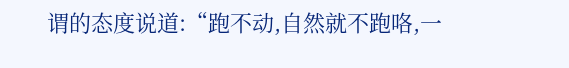谓的态度说道:“跑不动,自然就不跑咯,一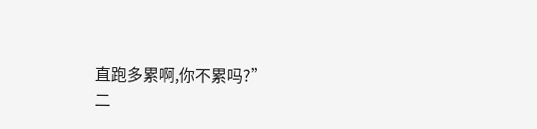直跑多累啊,你不累吗?”
二